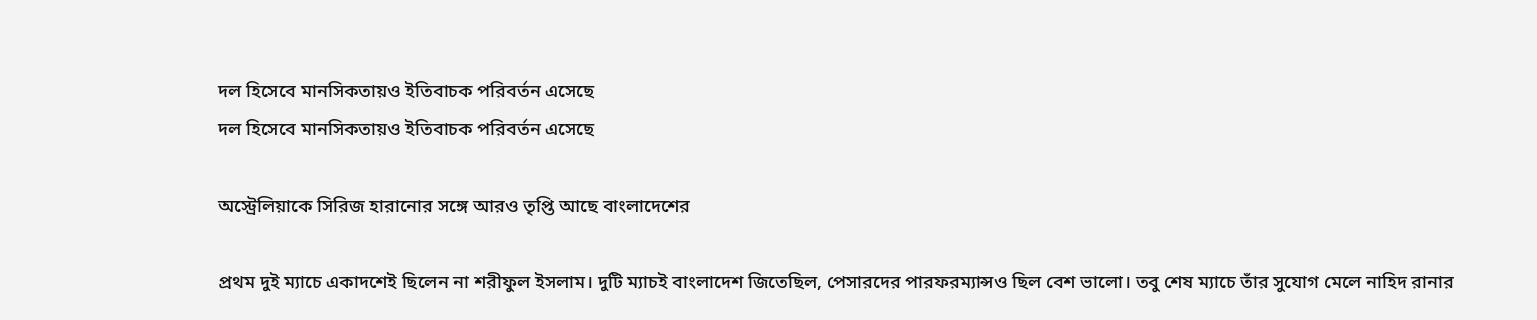দল হিসেবে মানসিকতায়ও ইতিবাচক পরিবর্তন এসেছে
দল হিসেবে মানসিকতায়ও ইতিবাচক পরিবর্তন এসেছে

অস্ট্রেলিয়াকে সিরিজ হারানোর সঙ্গে আরও তৃপ্তি আছে বাংলাদেশের

প্রথম দুই ম্যাচে একাদশেই ছিলেন না শরীফুল ইসলাম। দুটি ম্যাচই বাংলাদেশ জিতেছিল, পেসারদের পারফরম্যান্সও ছিল বেশ ভালো। তবু শেষ ম্যাচে তাঁর সুযোগ মেলে নাহিদ রানার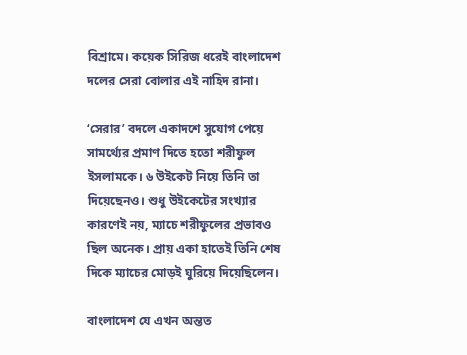বিশ্রামে। কয়েক সিরিজ ধরেই বাংলাদেশ দলের সেরা বোলার এই নাহিদ রানা।

‘সেরার’ বদলে একাদশে সুযোগ পেয়ে সামর্থ্যের প্রমাণ দিতে হতো শরীফুল ইসলামকে। ৬ উইকেট নিয়ে তিনি তা দিয়েছেনও। শুধু উইকেটের সংখ্যার কারণেই নয়, ম্যাচে শরীফুলের প্রভাবও ছিল অনেক। প্রায় একা হাতেই তিনি শেষ দিকে ম্যাচের মোড়ই ঘুরিয়ে দিয়েছিলেন।

বাংলাদেশ যে এখন অন্তত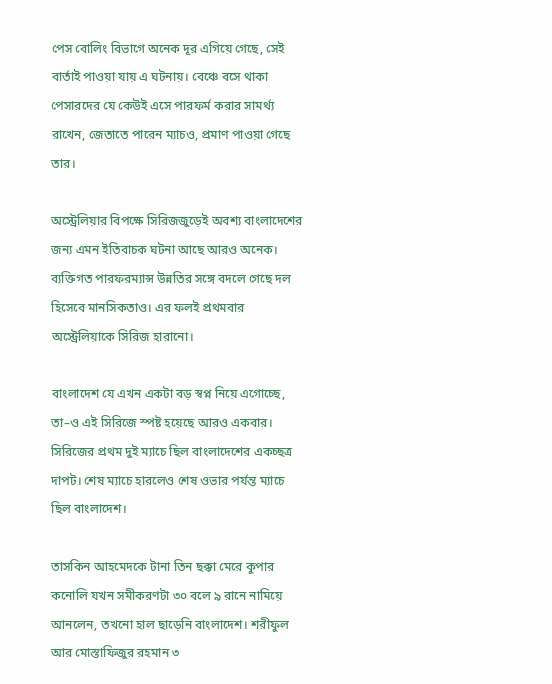পেস বোলিং বিভাগে অনেক দূর এগিয়ে গেছে, সেই বার্তাই পাওয়া যায় এ ঘটনায়। বেঞ্চে বসে থাকা পেসারদের যে কেউই এসে পারফর্ম করার সামর্থ্য রাখেন, জেতাতে পারেন ম্যাচও, প্রমাণ পাওয়া গেছে তার।

অস্ট্রেলিয়ার বিপক্ষে সিরিজজুড়েই অবশ্য বাংলাদেশের জন্য এমন ইতিবাচক ঘটনা আছে আরও অনেক। ব্যক্তিগত পারফরম্যান্স উন্নতির সঙ্গে বদলে গেছে দল হিসেবে মানসিকতাও। এর ফলই প্রথমবার অস্ট্রেলিয়াকে সিরিজ হারানো।

বাংলাদেশ যে এখন একটা বড় স্বপ্ন নিয়ে এগোচ্ছে, তা–ও এই সিরিজে স্পষ্ট হয়েছে আরও একবার। সিরিজের প্রথম দুই ম্যাচে ছিল বাংলাদেশের একচ্ছত্র দাপট। শেষ ম্যাচে হারলেও শেষ ওভার পর্যন্ত ম্যাচে ছিল বাংলাদেশ।

তাসকিন আহমেদকে টানা তিন ছক্কা মেরে কুপার কনোলি যখন সমীকরণটা ৩০ বলে ৯ রানে নামিয়ে আনলেন, তখনো হাল ছাড়েনি বাংলাদেশ। শরীফুল আর মোস্তাফিজুর রহমান ৩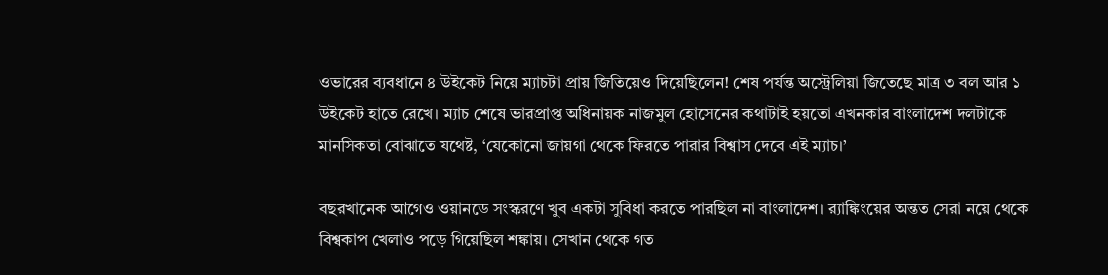ওভারের ব্যবধানে ৪ উইকেট নিয়ে ম্যাচটা প্রায় জিতিয়েও দিয়েছিলেন! শেষ পর্যন্ত অস্ট্রেলিয়া জিতেছে মাত্র ৩ বল আর ১ উইকেট হাতে রেখে। ম্যাচ শেষে ভারপ্রাপ্ত অধিনায়ক নাজমুল হোসেনের কথাটাই হয়তো এখনকার বাংলাদেশ দলটাকে মানসিকতা বোঝাতে যথেষ্ট, ‘যেকোনো জায়গা থেকে ফিরতে পারার বিশ্বাস দেবে এই ম্যাচ।’

বছরখানেক আগেও ওয়ানডে সংস্করণে খুব একটা সুবিধা করতে পারছিল না বাংলাদেশ। র‍্যাঙ্কিংয়ের অন্তত সেরা নয়ে থেকে বিশ্বকাপ খেলাও পড়ে গিয়েছিল শঙ্কায়। সেখান থেকে গত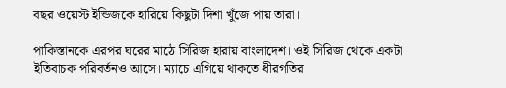বছর ওয়েস্ট ইন্ডিজকে হারিয়ে কিছুটা দিশা খুঁজে পায় তারা।

পাকিস্তানকে এরপর ঘরের মাঠে সিরিজ হারায় বাংলাদেশ। ওই সিরিজ থেকে একটা ইতিবাচক পরিবর্তনও আসে। ম্যাচে এগিয়ে থাকতে ধীরগতির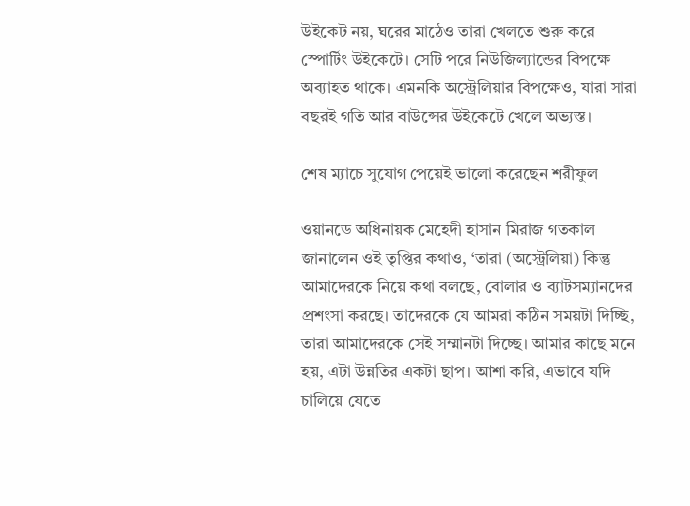উইকেট নয়, ঘরের মাঠেও তারা খেলতে শুরু করে স্পোর্টিং উইকেটে। সেটি পরে নিউজিল্যান্ডের বিপক্ষে অব্যাহত থাকে। এমনকি অস্ট্রেলিয়ার বিপক্ষেও, যারা সারা বছরই গতি আর বাউন্সের উইকেটে খেলে অভ্যস্ত।

শেষ ম্যাচে সুযোগ পেয়েই ভালো করেছেন শরীফুল

ওয়ানডে অধিনায়ক মেহেদী হাসান মিরাজ গতকাল জানালেন ওই তৃপ্তির কথাও, ‘তারা (অস্ট্রেলিয়া) কিন্তু আমাদেরকে নিয়ে কথা বলছে, বোলার ও ব্যাটসম্যানদের প্রশংসা করছে। তাদেরকে যে আমরা কঠিন সময়টা দিচ্ছি, তারা আমাদেরকে সেই সম্মানটা দিচ্ছে। আমার কাছে মনে হয়, এটা উন্নতির একটা ছাপ। আশা করি, এভাবে যদি চালিয়ে যেতে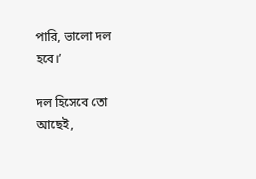পারি, ভালো দল হবে।’

দল হিসেবে তো আছেই,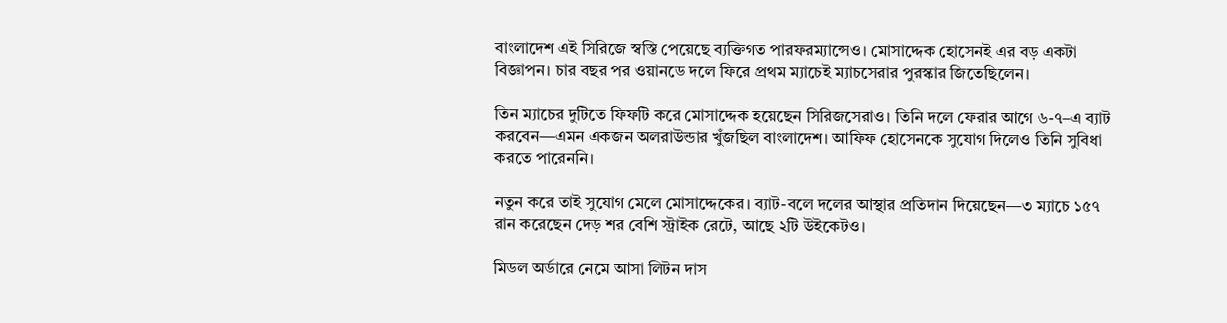বাংলাদেশ এই সিরিজে স্বস্তি পেয়েছে ব্যক্তিগত পারফরম্যান্সেও। মোসাদ্দেক হোসেনই এর বড় একটা বিজ্ঞাপন। চার বছর পর ওয়ানডে দলে ফিরে প্রথম ম্যাচেই ম্যাচসেরার পুরস্কার জিতেছিলেন।

তিন ম্যাচের দুটিতে ফিফটি করে মোসাদ্দেক হয়েছেন সিরিজসেরাও। তিনি দলে ফেরার আগে ৬-৭–এ ব্যাট করবেন—এমন একজন অলরাউন্ডার খুঁজছিল বাংলাদেশ। আফিফ হোসেনকে সুযোগ দিলেও তিনি সুবিধা করতে পারেননি।

নতুন করে তাই সুযোগ মেলে মোসাদ্দেকের। ব্যাট-বলে দলের আস্থার প্রতিদান দিয়েছেন—৩ ম্যাচে ১৫৭ রান করেছেন দেড় শর বেশি স্ট্রাইক রেটে, আছে ২টি উইকেটও।

মিডল অর্ডারে নেমে আসা লিটন দাস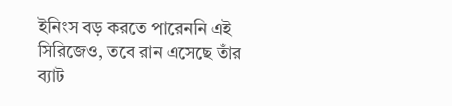ইনিংস বড় করতে পারেননি এই সিরিজেও, তবে রান এসেছে তাঁর ব্যাট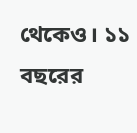থেকেও। ১১ বছরের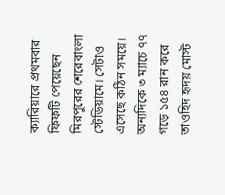ক্যারিয়ারে প্রথমবার ফিফটি পেয়েছেন মিরপুরের শেরেবাংলা স্টেডিয়ামে। সেটাও এসেছে কঠিন সময়ে। অন্যদিকে ৩ ম্যাচে ৭৭ গড়ে ১৫৪ রান করে তাওহিদ হৃদয় মোস্ট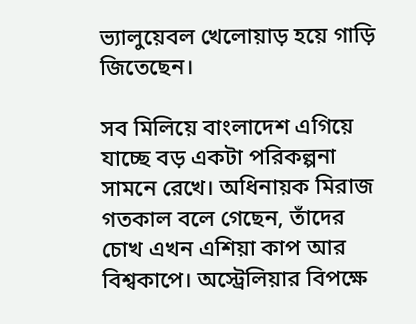ভ্যালুয়েবল খেলোয়াড় হয়ে গাড়ি জিতেছেন।

সব মিলিয়ে বাংলাদেশ এগিয়ে যাচ্ছে বড় একটা পরিকল্পনা সামনে রেখে। অধিনায়ক মিরাজ গতকাল বলে গেছেন, তাঁদের চোখ এখন এশিয়া কাপ আর বিশ্বকাপে। অস্ট্রেলিয়ার বিপক্ষে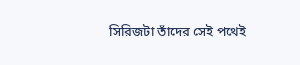সিরিজটা তাঁদের সেই পথেই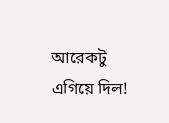আরেকটু এগিয়ে দিল!